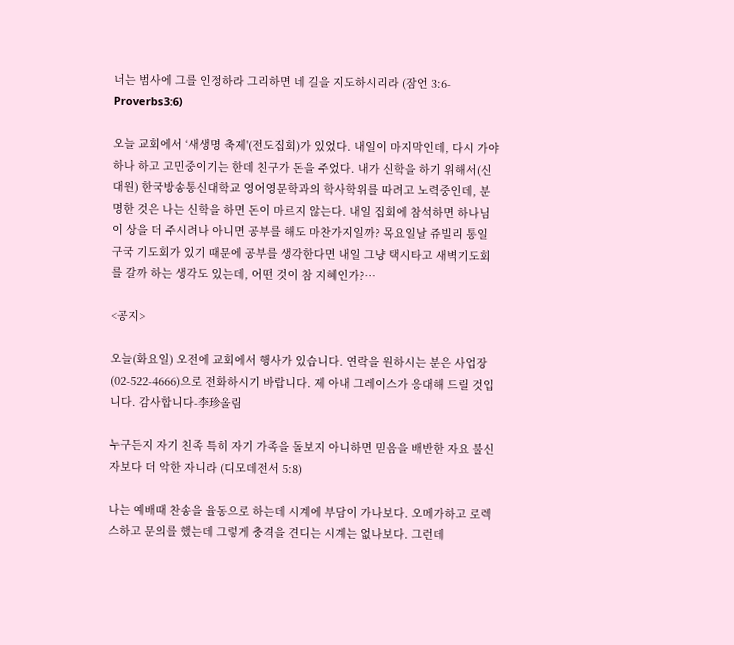너는 범사에 그를 인정하라 그리하면 네 길을 지도하시리라 (잠언 3:6-Proverbs3:6)

오늘 교회에서 ‘새생명 축제'(전도집회)가 있었다. 내일이 마지막인데, 다시 가야하나 하고 고민중이기는 한데 친구가 돈을 주었다. 내가 신학을 하기 위해서(신대원) 한국방송통신대학교 영어영문학과의 학사학위를 따려고 노력중인데, 분명한 것은 나는 신학을 하면 돈이 마르지 않는다. 내일 집회에 참석하면 하나님이 상을 더 주시려나 아니면 공부를 해도 마찬가지일까? 목요일날 쥬빌리 통일 구국 기도회가 있기 때문에 공부를 생각한다면 내일 그냥 택시타고 새벽기도회를 갈까 하는 생각도 있는데, 어떤 것이 참 지혜인가?…

<공지>

오늘(화요일) 오전에 교회에서 행사가 있습니다. 연락을 원하시는 분은 사업장(02-522-4666)으로 전화하시기 바랍니다. 제 아내 그레이스가 응대해 드릴 것입니다. 감사합니다-李珍올림

누구든지 자기 친족 특히 자기 가족을 돌보지 아니하면 믿음을 배반한 자요 불신자보다 더 악한 자니라 (디모데전서 5:8)

나는 예배때 찬송을 율동으로 하는데 시계에 부담이 가나보다. 오메가하고 로렉스하고 문의를 했는데 그렇게 충격을 견디는 시계는 없나보다. 그런데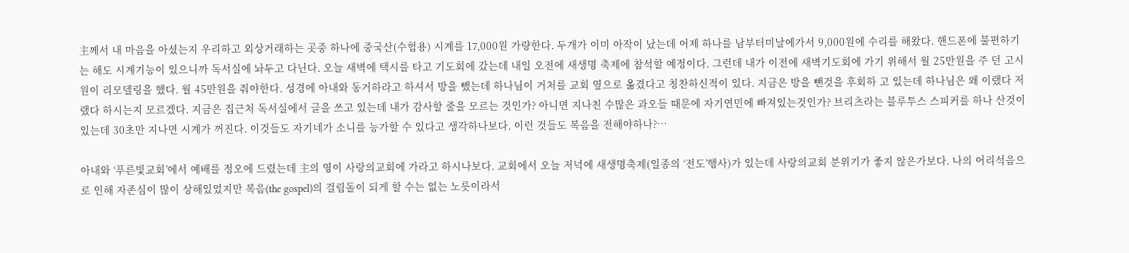主께서 내 마음을 아셨는지 우리하고 외상거래하는 곳중 하나에 중국산(수험용) 시계를 17,000원 가량한다. 두개가 이미 아작이 났는데 어제 하나를 남부터미날에가서 9,000원에 수리를 해왔다. 핸드폰에 불편하기는 해도 시계기능이 있으니까 독서실에 놔두고 다닌다. 오늘 새벽에 택시를 타고 기도회에 갔는데 내일 오전에 새생명 축제에 참석할 예정이다. 그런데 내가 이전에 새벽기도회에 가기 위해서 월 25만원을 주 던 고시원이 리모델링을 했다. 월 45만원을 줘야한다. 성경에 아내와 동거하라고 하셔서 방을 뺐는데 하나님이 거처를 교회 옆으로 옮겼다고 칭찬하신적이 있다. 지금은 방을 뺀것을 후회하 고 있는데 하나님은 왜 이랬다 저랬다 하시는지 모르겠다. 지금은 집근처 독서실에서 글을 쓰고 있는데 내가 감사할 줄을 모르는 것인가? 아니면 지나친 수많은 과오들 때문에 자기연민에 빠져있는것인가? 브리츠라는 블루투스 스피커를 하나 산것이 있는데 30초만 지나면 시계가 꺼진다. 이것들도 자기네가 소니를 능가할 수 있다고 생각하나보다. 이런 것들도 복음을 전해야하나?…

아내와 ‘푸른빛교회’에서 예배를 정오에 드렸는데 主의 영이 사랑의교회에 가라고 하시나보다. 교회에서 오늘 저녁에 새생명축제(일종의 ‘전도’행사)가 있는데 사랑의교회 분위기가 좋지 않은가보다. 나의 어리석음으로 인해 자존심이 많이 상해있었지만 복음(the gospel)의 걸림돌이 되게 할 수는 없는 노릇이라서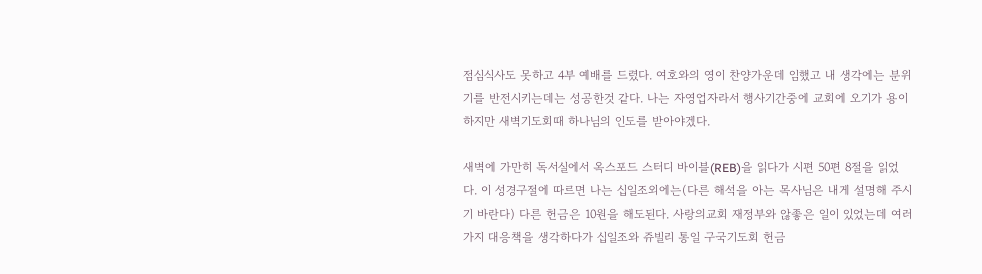점심식사도 못하고 4부 예배를 드렸다. 여호와의 영이 찬양가운데 임했고 내 생각에는 분위기를 반전시키는데는 성공한것 같다. 나는 자영업자라서 행사기간중에 교회에 오기가 용이하지만 새벽기도회때 하나님의 인도를 받아야겠다.

새벽에 가만히 독서실에서 옥스포드 스터디 바이블(REB)을 읽다가 시편 50편 8절을 읽었다. 이 성경구절에 따르면 나는 십일조외에는(다른 해석을 아는 목사님은 내게 설명해 주시기 바란다) 다른 헌금은 10원을 해도된다. 사랑의교회 재정부와 않좋은 일이 있었는데 여러가지 대응책을 생각하다가 십일조와 쥬빌리 통일 구국기도회 헌금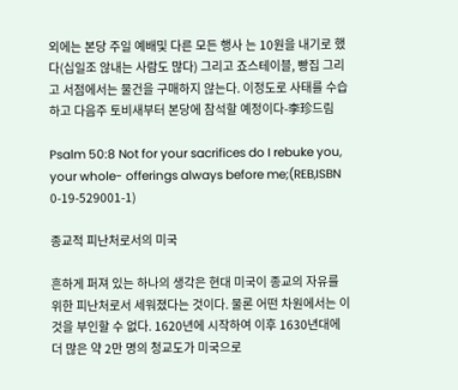외에는 본당 주일 예배및 다른 모든 행사 는 10원을 내기로 했다(십일조 않내는 사람도 많다) 그리고 죠스테이블, 빵집 그리고 서점에서는 물건을 구매하지 않는다. 이정도로 사태를 수습하고 다음주 토비새부터 본당에 참석할 예정이다-李珍드림

Psalm 50:8 Not for your sacrifices do I rebuke you, your whole- offerings always before me;(REB,ISBN 0-19-529001-1)

종교적 피난처로서의 미국

흔하게 퍼져 있는 하나의 생각은 현대 미국이 종교의 자유를 위한 피난처로서 세워졌다는 것이다. 물론 어떤 차원에서는 이것을 부인할 수 없다. 1620년에 시작하여 이후 1630년대에 더 많은 약 2만 명의 청교도가 미국으로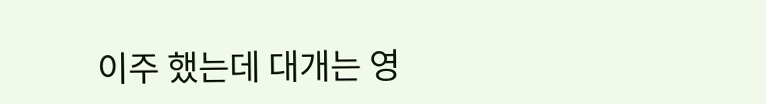이주 했는데 대개는 영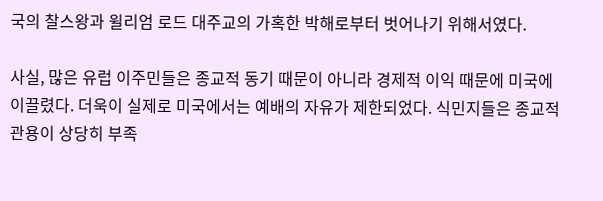국의 찰스왕과 윌리엄 로드 대주교의 가혹한 박해로부터 벗어나기 위해서였다.

사실, 많은 유럽 이주민들은 종교적 동기 때문이 아니라 경제적 이익 때문에 미국에 이끌렸다. 더욱이 실제로 미국에서는 예배의 자유가 제한되었다. 식민지들은 종교적 관용이 상당히 부족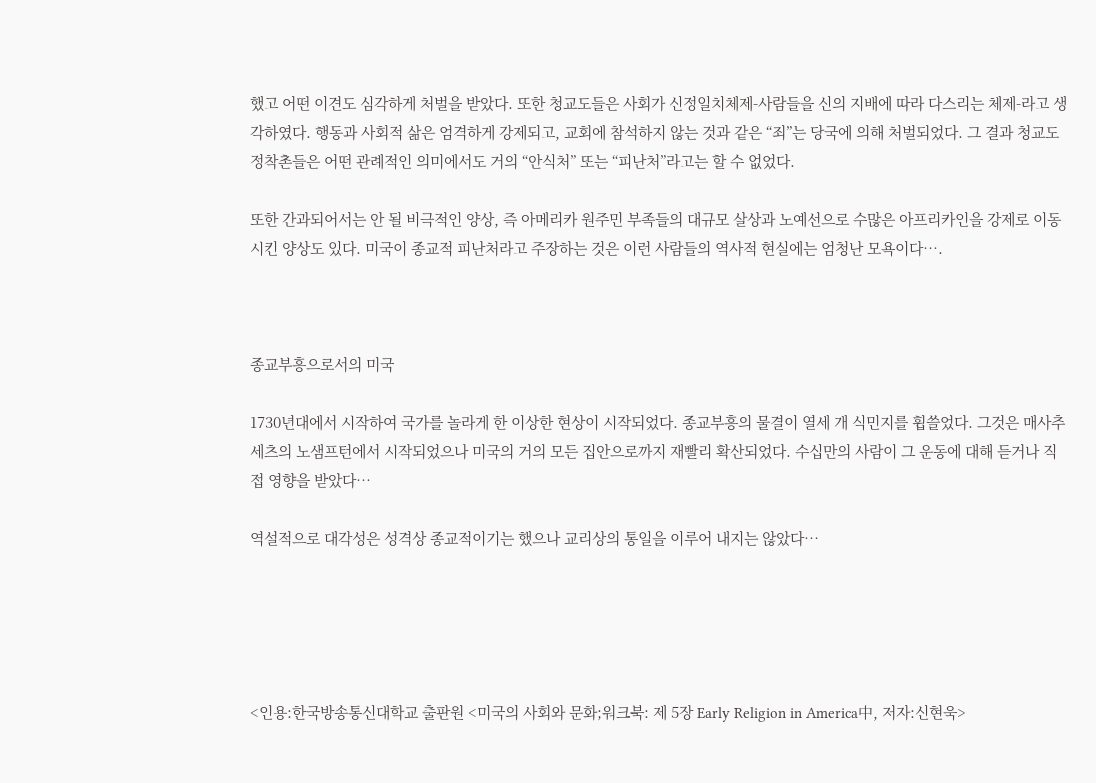했고 어떤 이견도 심각하게 처벌을 받았다. 또한 청교도들은 사회가 신정일치체제-사람들을 신의 지배에 따라 다스리는 체제-라고 생각하였다. 행동과 사회적 삶은 엄격하게 강제되고, 교회에 참석하지 않는 것과 같은 “죄”는 당국에 의해 처벌되었다. 그 결과 청교도 정착촌들은 어떤 관례적인 의미에서도 거의 “안식처” 또는 “피난처”라고는 할 수 없었다.

또한 간과되어서는 안 될 비극적인 양상, 즉 아메리카 원주민 부족들의 대규모 살상과 노예선으로 수많은 아프리카인을 강제로 이동시킨 양상도 있다. 미국이 종교적 피난처라고 주장하는 것은 이런 사람들의 역사적 현실에는 엄청난 모욕이다….



종교부흥으로서의 미국

1730년대에서 시작하여 국가를 놀라게 한 이상한 현상이 시작되었다. 종교부흥의 물결이 열세 개 식민지를 휩쓸었다. 그것은 매사추세츠의 노샘프턴에서 시작되었으나 미국의 거의 모든 집안으로까지 재빨리 확산되었다. 수십만의 사람이 그 운동에 대해 듣거나 직접 영향을 받았다…

역설적으로 대각성은 성격상 종교적이기는 했으나 교리상의 통일을 이루어 내지는 않았다…





<인용:한국방송통신대학교 출판원 <미국의 사회와 문화;워크북: 제 5장 Early Religion in America中, 저자:신현욱>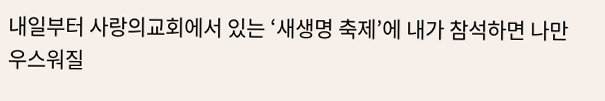내일부터 사랑의교회에서 있는 ‘새생명 축제’에 내가 참석하면 나만 우스워질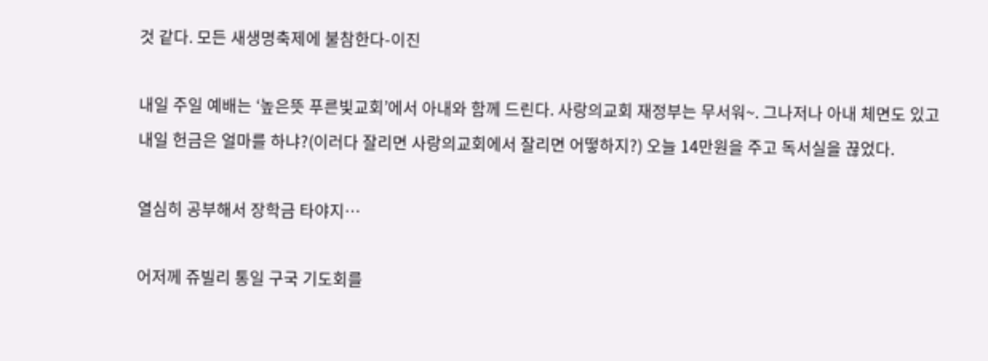것 같다. 모든 새생명축제에 불참한다-이진

내일 주일 예배는 ‘높은뜻 푸른빛교회’에서 아내와 함께 드린다. 사랑의교회 재정부는 무서워~. 그나저나 아내 체면도 있고 내일 헌금은 얼마를 하냐?(이러다 잘리면 사랑의교회에서 잘리면 어떻하지?) 오늘 14만원을 주고 독서실을 끊었다.

열심히 공부해서 장학금 타야지…

어저께 쥬빌리 통일 구국 기도회를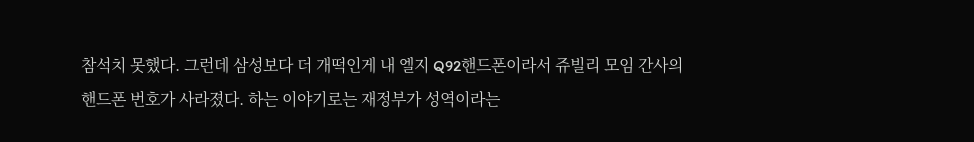참석치 못했다. 그런데 삼성보다 더 개떡인게 내 엘지 Q92핸드폰이라서 쥬빌리 모임 간사의 핸드폰 번호가 사라졌다. 하는 이야기로는 재정부가 성역이라는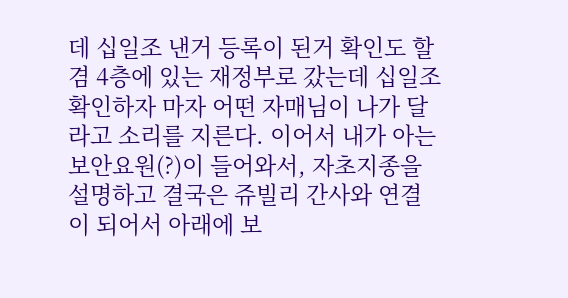데 십일조 낸거 등록이 된거 확인도 할겸 4층에 있는 재정부로 갔는데 십일조 확인하자 마자 어떤 자매님이 나가 달라고 소리를 지른다. 이어서 내가 아는 보안요원(?)이 들어와서, 자초지종을 설명하고 결국은 쥬빌리 간사와 연결이 되어서 아래에 보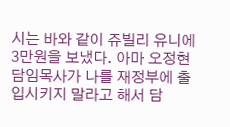시는 바와 같이 쥬빌리 유니에 3만원을 보냈다. 아마 오정현 담임목사가 나를 재정부에 출입시키지 말라고 해서 담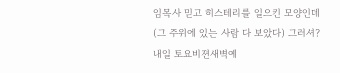임목사 믿고 히스테리를 일으킨 모양인데(그 주위에 있는 사람 다 보았다) 그러셔? 내일 토요비젼새벽예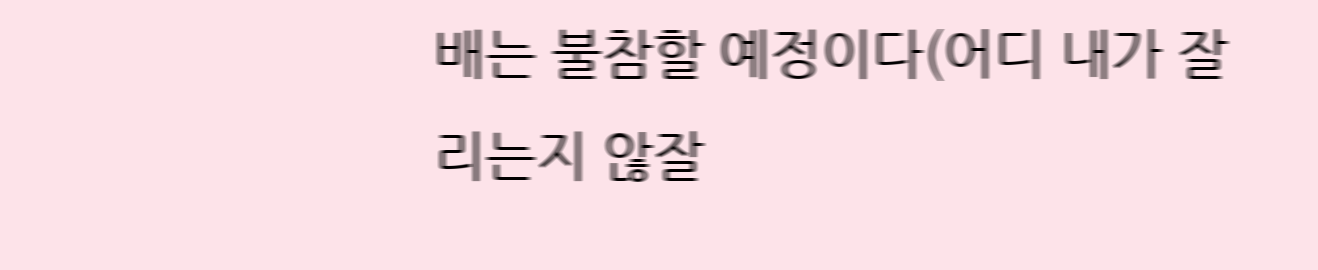배는 불참할 예정이다(어디 내가 잘리는지 않잘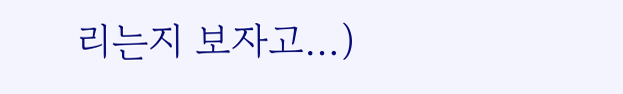리는지 보자고…)